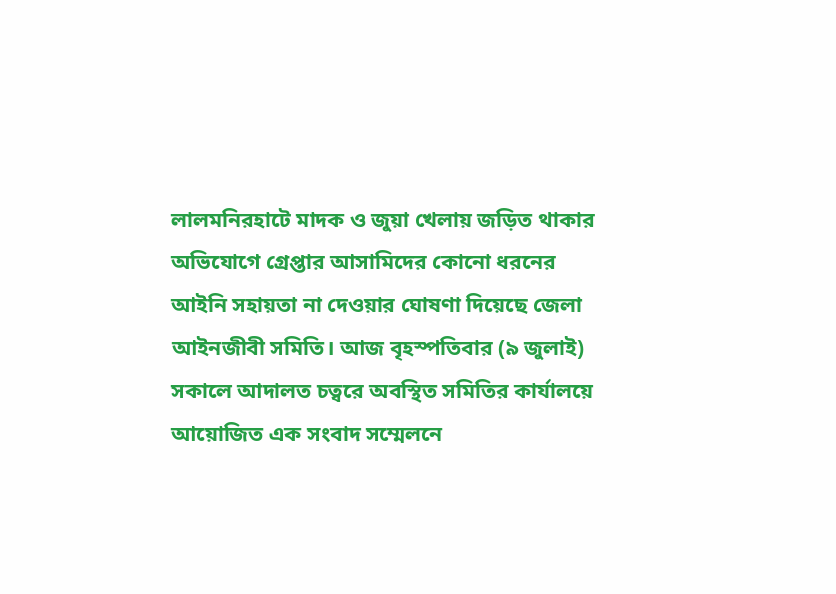লালমনিরহাটে মাদক ও জুয়া খেলায় জড়িত থাকার অভিযোগে গ্রেপ্তার আসামিদের কোনো ধরনের আইনি সহায়তা না দেওয়ার ঘোষণা দিয়েছে জেলা আইনজীবী সমিতি। আজ বৃহস্পতিবার (৯ জুলাই) সকালে আদালত চত্বরে অবস্থিত সমিতির কার্যালয়ে আয়োজিত এক সংবাদ সম্মেলনে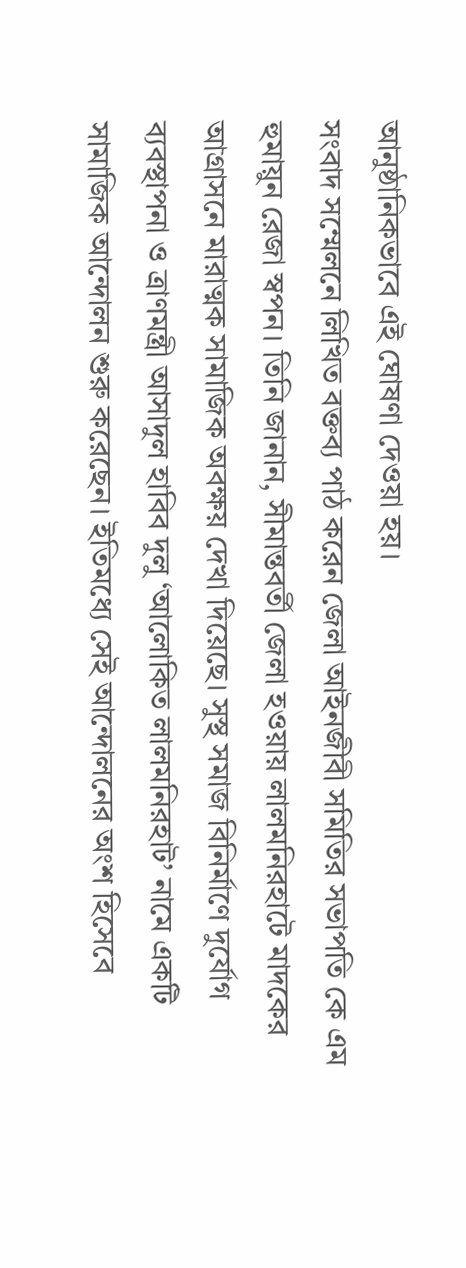আনুষ্ঠানিকভাবে এই ঘোষণা দেওয়া হয়।
সংবাদ সম্মেলনে লিখিত বক্তব্য পাঠ করেন জেলা আইনজীবী সমিতির সভাপতি কে এম হুমায়ুন রেজা স্বপন। তিনি জানান, সীমান্তবর্তী জেলা হওয়ায় লালমনিরহাটে মাদকের আগ্রাসনে মারাত্মক সামাজিক অবক্ষয় দেখা দিয়েছে। সুস্থ সমাজ বিনির্মাণে দুর্যোগ ব্যবস্থাপনা ও ত্রাণমন্ত্রী আসাদুল হাবিব দুলু ‘আলোকিত লালমনিরহাট’ নামে একটি সামাজিক আন্দোলন শুরু করেছেন। ইতিমধ্যে সেই আন্দোলনের অংশ হিসেবে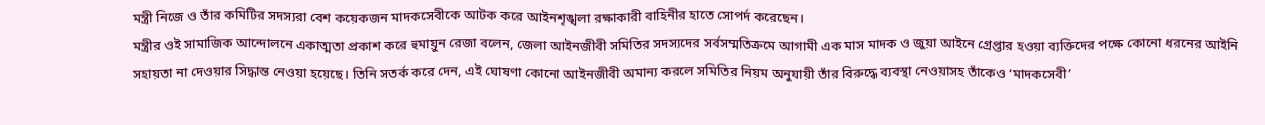মন্ত্রী নিজে ও তাঁর কমিটির সদস্যরা বেশ কয়েকজন মাদকসেবীকে আটক করে আইনশৃঙ্খলা রক্ষাকারী বাহিনীর হাতে সোপর্দ করেছেন।
মন্ত্রীর ওই সামাজিক আন্দোলনে একাত্মতা প্রকাশ করে হুমায়ুন রেজা বলেন, জেলা আইনজীবী সমিতির সদস্যদের সর্বসম্মতিক্রমে আগামী এক মাস মাদক ও জুয়া আইনে গ্রেপ্তার হওয়া ব্যক্তিদের পক্ষে কোনো ধরনের আইনি সহায়তা না দেওয়ার সিদ্ধান্ত নেওয়া হয়েছে। তিনি সতর্ক করে দেন, এই ঘোষণা কোনো আইনজীবী অমান্য করলে সমিতির নিয়ম অনুযায়ী তাঁর বিরুদ্ধে ব্যবস্থা নেওয়াসহ তাঁকেও ‘মাদকসেবী’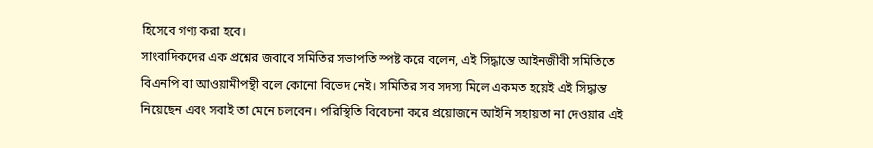হিসেবে গণ্য করা হবে।
সাংবাদিকদের এক প্রশ্নের জবাবে সমিতির সভাপতি স্পষ্ট করে বলেন, এই সিদ্ধান্তে আইনজীবী সমিতিতে বিএনপি বা আওয়ামীপন্থী বলে কোনো বিভেদ নেই। সমিতির সব সদস্য মিলে একমত হয়েই এই সিদ্ধান্ত নিয়েছেন এবং সবাই তা মেনে চলবেন। পরিস্থিতি বিবেচনা করে প্রয়োজনে আইনি সহায়তা না দেওয়ার এই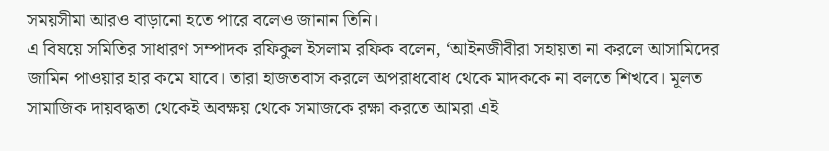সময়সীমা আরও বাড়ানো হতে পারে বলেও জানান তিনি।
এ বিষয়ে সমিতির সাধারণ সম্পাদক রফিকুল ইসলাম রফিক বলেন, ‘আইনজীবীরা সহায়তা না করলে আসামিদের জামিন পাওয়ার হার কমে যাবে। তারা হাজতবাস করলে অপরাধবোধ থেকে মাদককে না বলতে শিখবে। মূলত সামাজিক দায়বদ্ধতা থেকেই অবক্ষয় থেকে সমাজকে রক্ষা করতে আমরা এই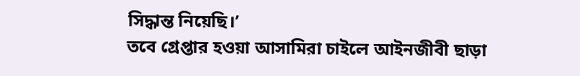সিদ্ধান্ত নিয়েছি।’
তবে গ্রেপ্তার হওয়া আসামিরা চাইলে আইনজীবী ছাড়া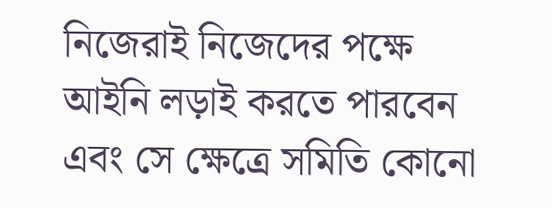নিজেরাই নিজেদের পক্ষে আইনি লড়াই করতে পারবেন এবং সে ক্ষেত্রে সমিতি কোনো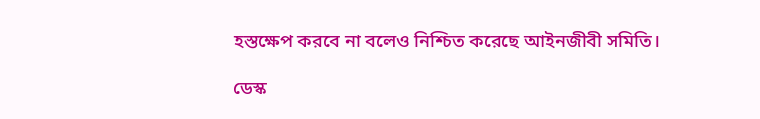হস্তক্ষেপ করবে না বলেও নিশ্চিত করেছে আইনজীবী সমিতি।

ডেস্ক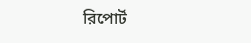রিপোর্ট